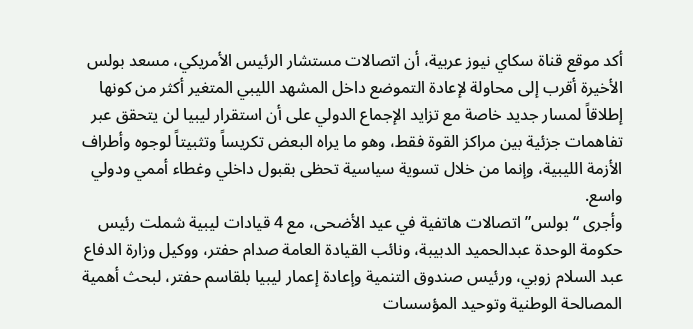أكد موقع قناة سكاي نيوز عربية، أن اتصالات مستشار الرئيس الأمريكي، مسعد بولس الأخيرة أقرب إلى محاولة لإعادة التموضع داخل المشهد الليبي المتغير أكثر من كونها إطلاقاً لمسار جديد خاصة مع تزايد الإجماع الدولي على أن استقرار ليبيا لن يتحقق عبر تفاهمات جزئية بين مراكز القوة فقط، وهو ما يراه البعض تكريساً وتثبيتاً لوجوه وأطراف الأزمة الليبية، وإنما من خلال تسوية سياسية تحظى بقبول داخلي وغطاء أممي ودولي واسع.
وأجرى “بولس” اتصالات هاتفية في عيد الأضحى، مع 4 قيادات ليبية شملت رئيس حكومة الوحدة عبدالحميد الدبيبة، ونائب القيادة العامة صدام حفتر، ووكيل وزارة الدفاع عبد السلام زوبي، ورئيس صندوق التنمية وإعادة إعمار ليبيا بلقاسم حفتر، لبحث أهمية المصالحة الوطنية وتوحيد المؤسسات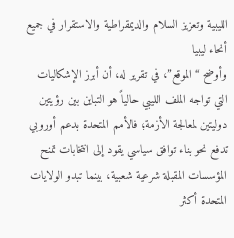الليبية وتعزيز السلام والديمقراطية والاستقرار في جميع أنحاء ليبيا
وأوضح “الموقع”، في تقرير له، أن أبرز الإشكاليات التي تواجه الملف الليبي حالياً هو التباين بين رؤيتين دوليتين لمعالجة الأزمة؛ فالأمم المتحدة بدعم أوروبي تدفع نحو بناء توافق سياسي يقود إلى انتخابات تمنح المؤسسات المقبلة شرعية شعبية، بينما تبدو الولايات المتحدة أكثر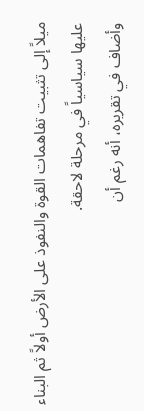ميلاً إلى تثبيت تفاهمات القوة والنفوذ على الأرض أولاً ثم البناء عليها سياسياً في مرحلة لاحقة.
وأضاف في تقريره، أنه رغم أن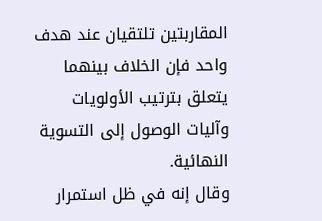المقاربتين تلتقيان عند هدف واحد فإن الخلاف بينهما يتعلق بترتيب الأولويات وآليات الوصول إلى التسوية النهائية.
وقال إنه في ظل استمرار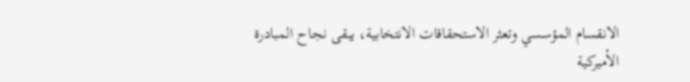الانقسام المؤسسي وتعثر الاستحقاقات الانتخابية، يبقى نجاح المبادرة الأميركية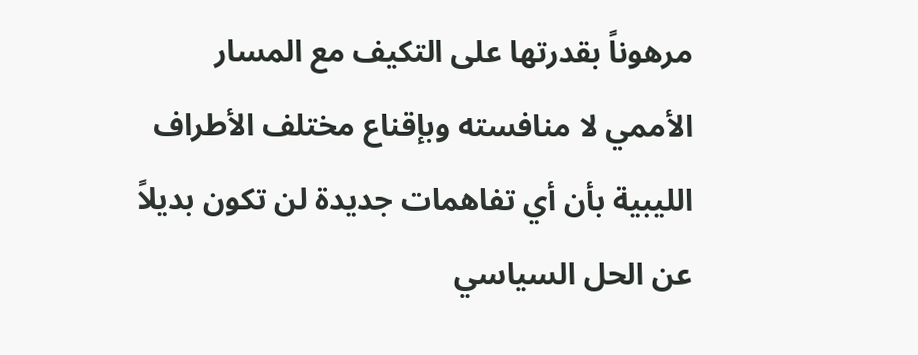مرهوناً بقدرتها على التكيف مع المسار الأممي لا منافسته وبإقناع مختلف الأطراف الليبية بأن أي تفاهمات جديدة لن تكون بديلاً عن الحل السياسي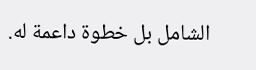الشامل بل خطوة داعمة له.